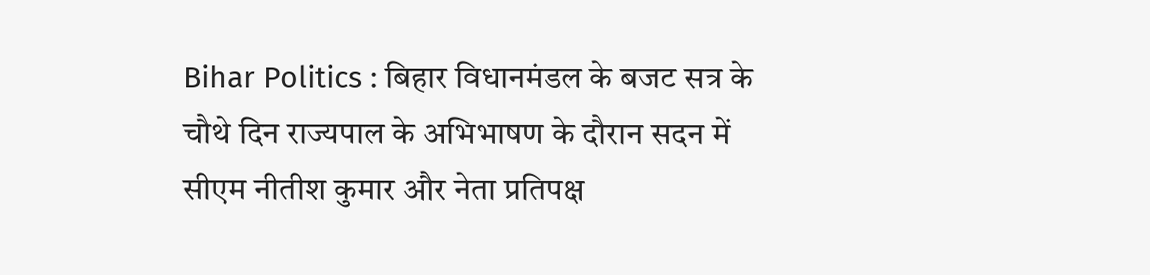Bihar Politics : बिहार विधानमंडल के बजट सत्र के चौथे दिन राज्यपाल के अभिभाषण के दौरान सदन में सीएम नीतीश कुमार और नेता प्रतिपक्ष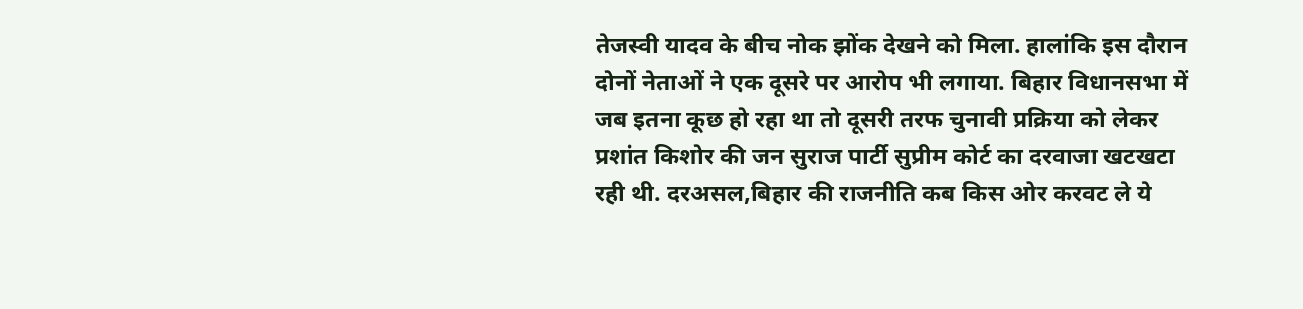तेजस्वी यादव के बीच नोक झोंक देखने को मिला. हालांकि इस दौरान दोनों नेताओं ने एक दूसरे पर आरोप भी लगाया. बिहार विधानसभा में जब इतना कूछ हो रहा था तो दूसरी तरफ चुनावी प्रक्रिया को लेकर प्रशांत किशोर की जन सुराज पार्टी सुप्रीम कोर्ट का दरवाजा खटखटा रही थी. दरअसल,बिहार की राजनीति कब किस ओर करवट ले ये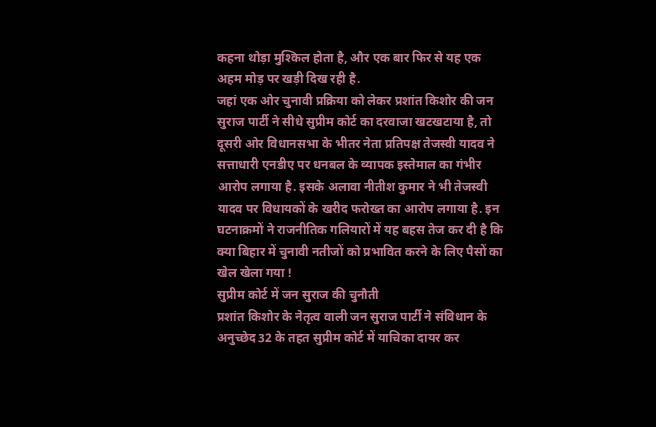कहना थोड़ा मुश्किल होता है, और एक बार फिर से यह एक अहम मोड़ पर खड़ी दिख रही है.
जहां एक ओर चुनावी प्रक्रिया को लेकर प्रशांत किशोर की जन सुराज पार्टी ने सीधे सुप्रीम कोर्ट का दरवाजा खटखटाया है, तो दूसरी ओर विधानसभा के भीतर नेता प्रतिपक्ष तेजस्वी यादव ने सत्ताधारी एनडीए पर धनबल के व्यापक इस्तेमाल का गंभीर आरोप लगाया है. इसके अलावा नीतीश कुमार ने भी तेजस्वी यादव पर विधायकों के खरीद फरोख्त का आरोप लगाया है. इन घटनाक्रमों ने राजनीतिक गलियारों में यह बहस तेज कर दी है कि क्या बिहार में चुनावी नतीजों को प्रभावित करने के लिए पैसों का खेल खेला गया !
सुप्रीम कोर्ट में जन सुराज की चुनौती
प्रशांत किशोर के नेतृत्व वाली जन सुराज पार्टी ने संविधान के अनुच्छेद 32 के तहत सुप्रीम कोर्ट में याचिका दायर कर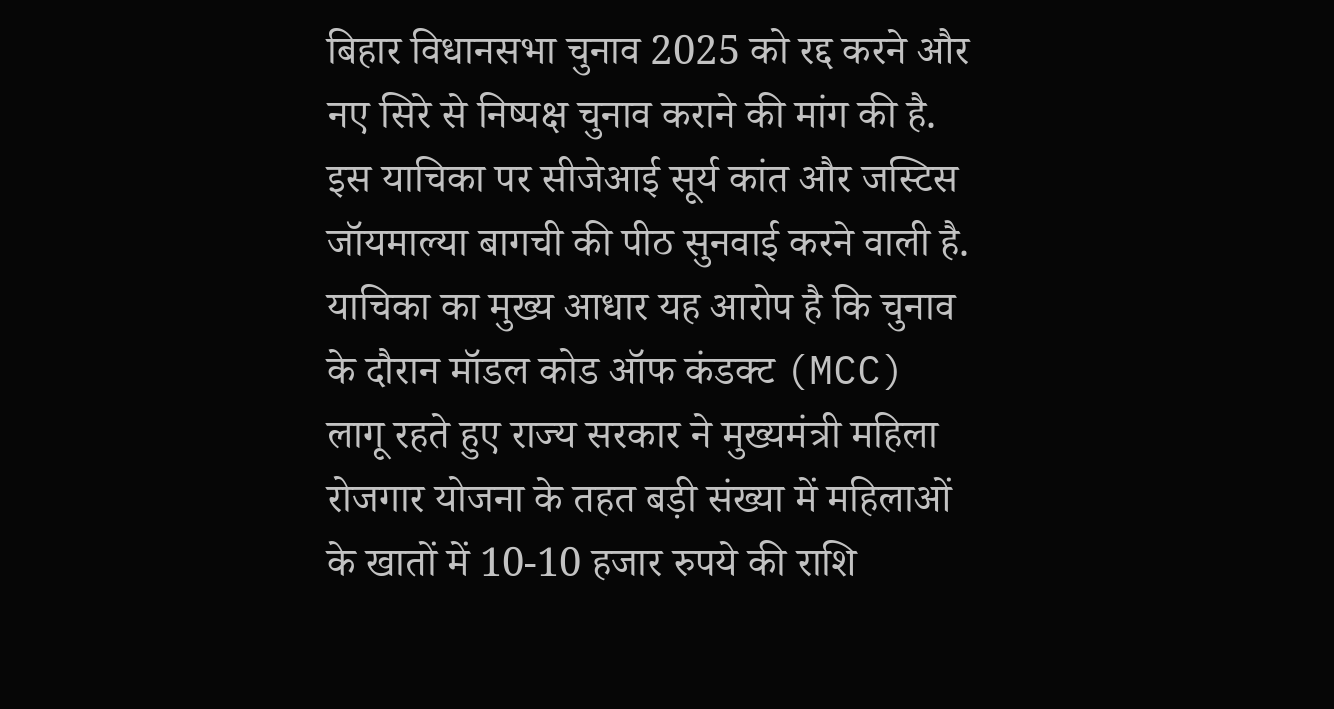बिहार विधानसभा चुनाव 2025 को रद्द करने और नए सिरे से निष्पक्ष चुनाव कराने की मांग की है. इस याचिका पर सीजेआई सूर्य कांत और जस्टिस जॉयमाल्या बागची की पीठ सुनवाई करने वाली है. याचिका का मुख्य आधार यह आरोप है कि चुनाव के दौरान मॉडल कोड ऑफ कंडक्ट (MCC) लागू रहते हुए राज्य सरकार ने मुख्यमंत्री महिला रोजगार योजना के तहत बड़ी संख्या में महिलाओं के खातों में 10-10 हजार रुपये की राशि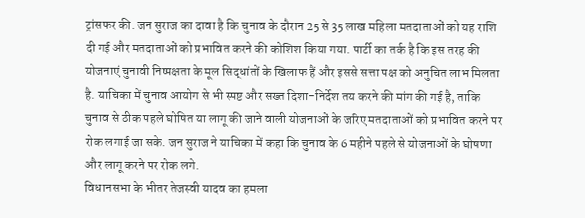ट्रांसफर की. जन सुराज का दावा है कि चुनाव के दौरान 25 से 35 लाख महिला मतदाताओं को यह राशि दी गई और मतदाताओं को प्रभावित करने की कोशिश किया गया. पार्टी का तर्क है कि इस तरह की योजनाएं चुनावी निष्पक्षता के मूल सिद्धांतों के खिलाफ हैं और इससे सत्ता पक्ष को अनुचित लाभ मिलता है. याचिका में चुनाव आयोग से भी स्पष्ट और सख्त दिशा-निर्देश तय करने की मांग की गई है, ताकि चुनाव से ठीक पहले घोषित या लागू की जाने वाली योजनाओं के जरिए मतदाताओं को प्रभावित करने पर रोक लगाई जा सके. जन सुराज ने याचिका में कहा कि चुनाव के 6 महीने पहले से योजनाओं के घोषणा और लागू करने पर रोक लगे.
विधानसभा के भीतर तेजस्वी यादव का हमला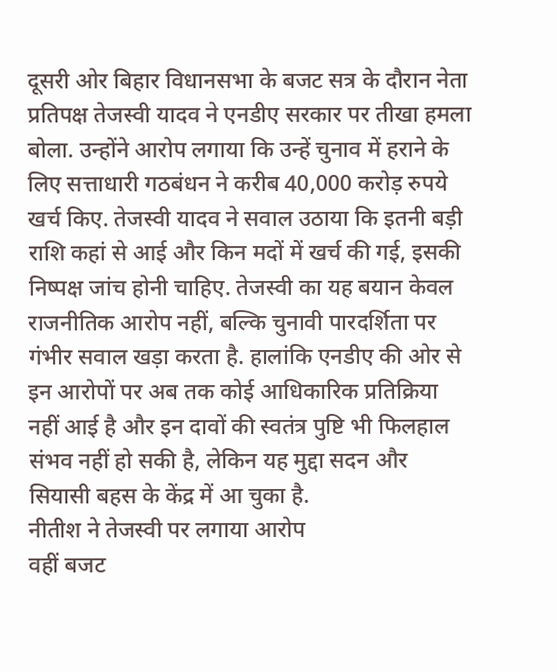दूसरी ओर बिहार विधानसभा के बजट सत्र के दौरान नेता प्रतिपक्ष तेजस्वी यादव ने एनडीए सरकार पर तीखा हमला बोला. उन्होंने आरोप लगाया कि उन्हें चुनाव में हराने के लिए सत्ताधारी गठबंधन ने करीब 40,000 करोड़ रुपये खर्च किए. तेजस्वी यादव ने सवाल उठाया कि इतनी बड़ी राशि कहां से आई और किन मदों में खर्च की गई, इसकी निष्पक्ष जांच होनी चाहिए. तेजस्वी का यह बयान केवल राजनीतिक आरोप नहीं, बल्कि चुनावी पारदर्शिता पर गंभीर सवाल खड़ा करता है. हालांकि एनडीए की ओर से इन आरोपों पर अब तक कोई आधिकारिक प्रतिक्रिया नहीं आई है और इन दावों की स्वतंत्र पुष्टि भी फिलहाल संभव नहीं हो सकी है, लेकिन यह मुद्दा सदन और सियासी बहस के केंद्र में आ चुका है.
नीतीश ने तेजस्वी पर लगाया आरोप
वहीं बजट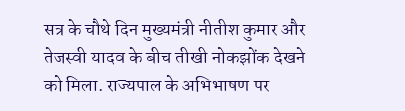सत्र के चौथे दिन मुख्यमंत्री नीतीश कुमार और तेजस्वी यादव के बीच तीखी नोकझोंक देखने को मिला. राज्यपाल के अभिभाषण पर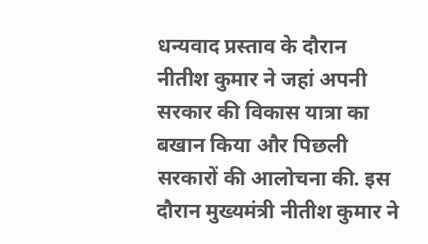धन्यवाद प्रस्ताव के दौरान नीतीश कुमार ने जहां अपनी सरकार की विकास यात्रा का बखान किया और पिछली सरकारों की आलोचना की. इस दौरान मुख्यमंत्री नीतीश कुमार ने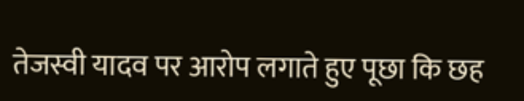तेजस्वी यादव पर आरोप लगाते हुए पूछा कि छह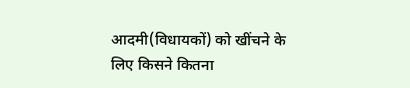आदमी(विधायकों) को खींचने के लिए किसने कितना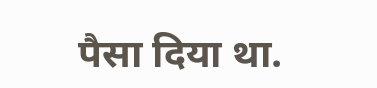पैसा दिया था.